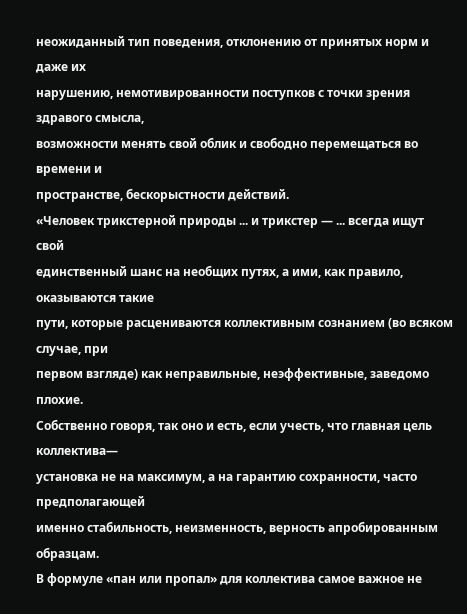неожиданный тип поведения, отклонению от принятых норм и даже их
нарушению, немотивированности поступков с точки зрения здравого смысла,
возможности менять свой облик и свободно перемещаться во времени и
пространстве, бескорыстности действий.
«Человек трикстерной природы ... и трикстер — ... всегда ищут свой
единственный шанс на необщих путях, а ими, как правило, оказываются такие
пути, которые расцениваются коллективным сознанием (во всяком случае, при
первом взгляде) как неправильные, неэффективные, заведомо плохие.
Собственно говоря, так оно и есть, если учесть, что главная цель коллектива—
установка не на максимум, а на гарантию сохранности, часто предполагающей
именно стабильность, неизменность, верность апробированным образцам.
В формуле «пан или пропал» для коллектива самое важное не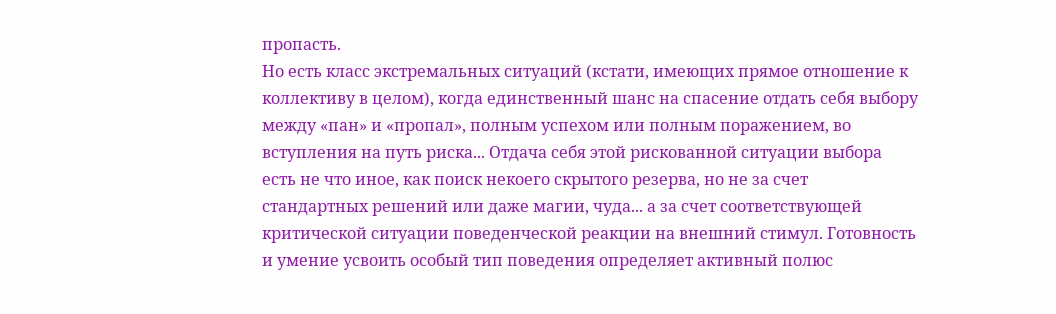пропасть.
Но есть класс экстремальных ситуаций (кстати, имеющих прямое отношение к
коллективу в целом), когда единственный шанс на спасение отдать себя выбору
между «пан» и «пропал», полным успехом или полным поражением, во
вступления на путь риска... Отдача себя этой рискованной ситуации выбора
есть не что иное, как поиск некоего скрытого резерва, но не за счет
стандартных решений или даже магии, чуда... а за счет соответствующей
критической ситуации поведенческой реакции на внешний стимул. Готовность
и умение усвоить особый тип поведения определяет активный полюс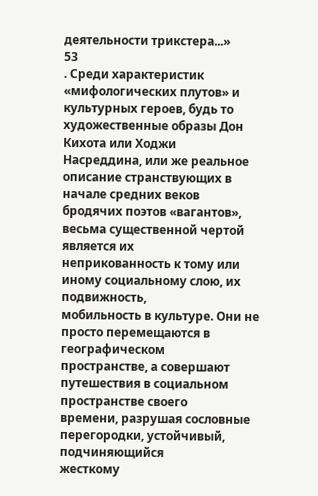деятельности трикстера...»
53
. Среди характеристик «мифологических плутов» и
культурных героев, будь то художественные образы Дон Кихота или Ходжи
Насреддина, или же реальное описание странствующих в начале средних веков
бродячих поэтов «вагантов», весьма существенной чертой является их
неприкованность к тому или иному социальному слою, их подвижность,
мобильность в культуре. Они не просто перемещаются в географическом
пространстве, а совершают путешествия в социальном пространстве своего
времени, разрушая сословные перегородки, устойчивый, подчиняющийся
жесткому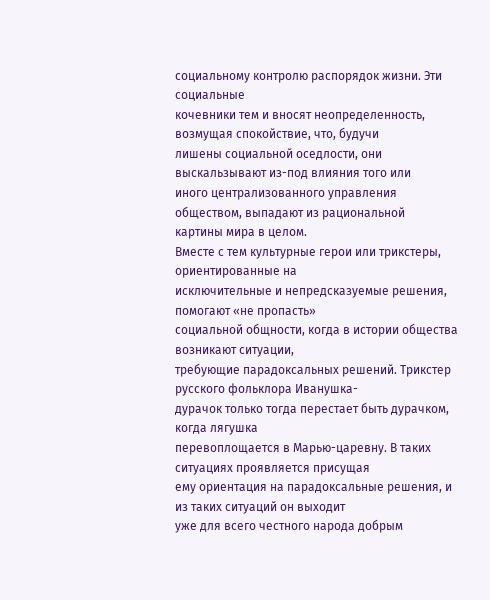социальному контролю распорядок жизни. Эти социальные
кочевники тем и вносят неопределенность, возмущая спокойствие, что, будучи
лишены социальной оседлости, они выскальзывают из-под влияния того или
иного централизованного управления обществом, выпадают из рациональной
картины мира в целом.
Вместе с тем культурные герои или трикстеры, ориентированные на
исключительные и непредсказуемые решения, помогают «не пропасть»
социальной общности, когда в истории общества возникают ситуации,
требующие парадоксальных решений. Трикстер русского фольклора Иванушка-
дурачок только тогда перестает быть дурачком, когда лягушка
перевоплощается в Марью-царевну. В таких ситуациях проявляется присущая
ему ориентация на парадоксальные решения, и из таких ситуаций он выходит
уже для всего честного народа добрым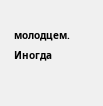молодцем. Иногда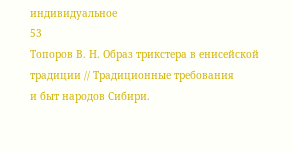индивидуальное
53
Топоров В. Н. Образ трикстера в енисейской традиции // Традиционные требования
и быт народов Сибири.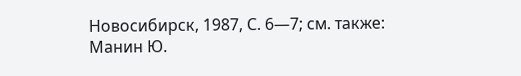Новосибирск, 1987, С. 6—7; см. также: Манин Ю.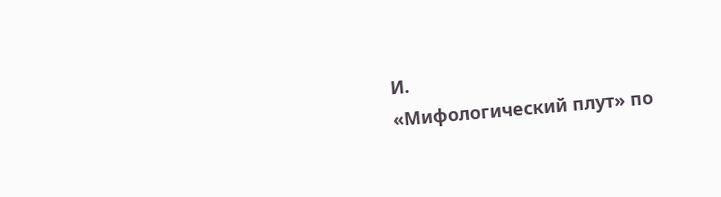И.
«Мифологический плут» по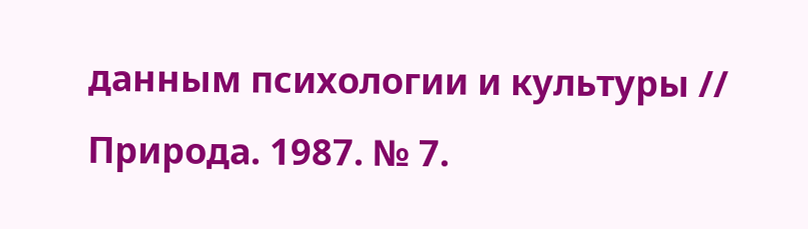данным психологии и культуры // Природа. 1987. № 7.